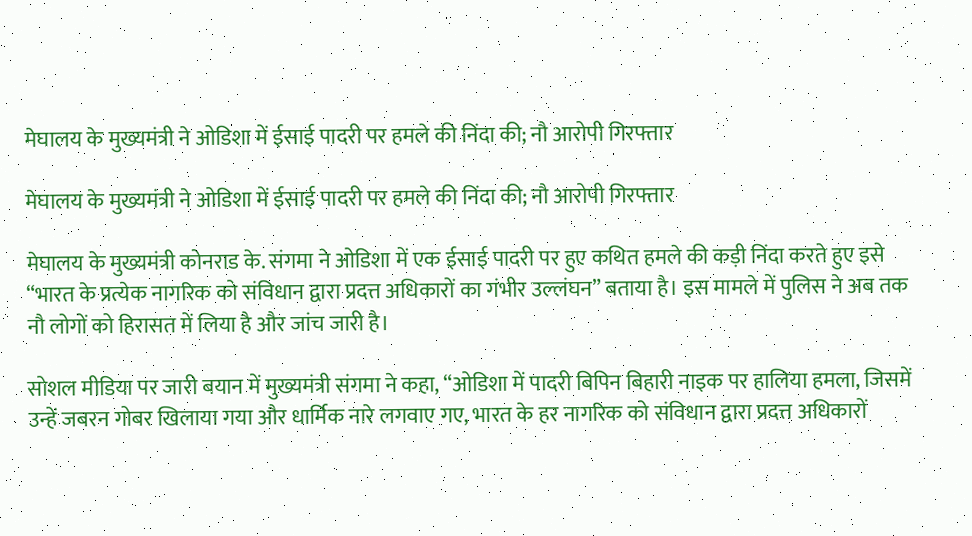मेघालय के मुख्यमंत्री ने ओडिशा में ईसाई पादरी पर हमले की निंदा की; नौ आरोपी गिरफ्तार

मेघालय के मुख्यमंत्री ने ओडिशा में ईसाई पादरी पर हमले की निंदा की; नौ आरोपी गिरफ्तार

मेघालय के मुख्यमंत्री कोनराड के. संगमा ने ओडिशा में एक ईसाई पादरी पर हुए कथित हमले की कड़ी निंदा करते हुए इसे “भारत के प्रत्येक नागरिक को संविधान द्वारा प्रदत्त अधिकारों का गंभीर उल्लंघन” बताया है। इस मामले में पुलिस ने अब तक नौ लोगों को हिरासत में लिया है और जांच जारी है।

सोशल मीडिया पर जारी बयान में मुख्यमंत्री संगमा ने कहा, “ओडिशा में पादरी बिपिन बिहारी नाइक पर हालिया हमला, जिसमें उन्हें जबरन गोबर खिलाया गया और धार्मिक नारे लगवाए गए, भारत के हर नागरिक को संविधान द्वारा प्रदत्त अधिकारों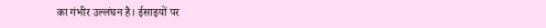का गंभीर उल्लंघन है। ईसाइयों पर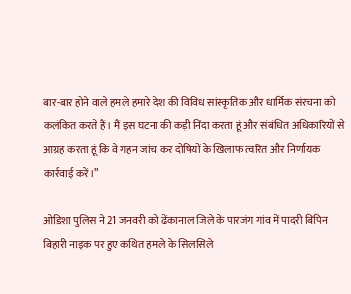बार-बार होने वाले हमले हमारे देश की विविध सांस्कृतिक और धार्मिक संरचना को कलंकित करते हैं। मैं इस घटना की कड़ी निंदा करता हूं और संबंधित अधिकारियों से आग्रह करता हूं कि वे गहन जांच कर दोषियों के खिलाफ त्वरित और निर्णायक कार्रवाई करें।”

ओडिशा पुलिस ने 21 जनवरी को ढेंकानाल जिले के पारजंग गांव में पादरी बिपिन बिहारी नाइक पर हुए कथित हमले के सिलसिले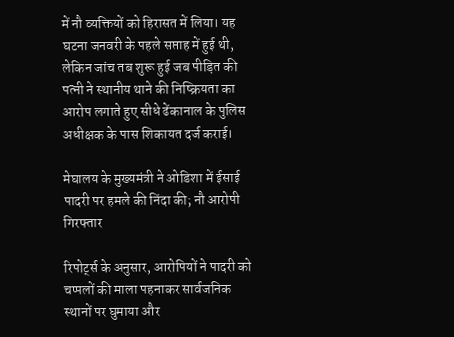में नौ व्यक्तियों को हिरासत में लिया। यह घटना जनवरी के पहले सप्ताह में हुई थी, लेकिन जांच तब शुरू हुई जब पीड़ित की पत्नी ने स्थानीय थाने की निष्क्रियता का आरोप लगाते हुए सीधे ढेंकानाल के पुलिस अधीक्षक के पास शिकायत दर्ज कराई।

मेघालय के मुख्यमंत्री ने ओडिशा में ईसाई पादरी पर हमले की निंदा की; नौ आरोपी गिरफ्तार

रिपोर्ट्स के अनुसार, आरोपियों ने पादरी को चप्पलों की माला पहनाकर सार्वजनिक स्थानों पर घुमाया और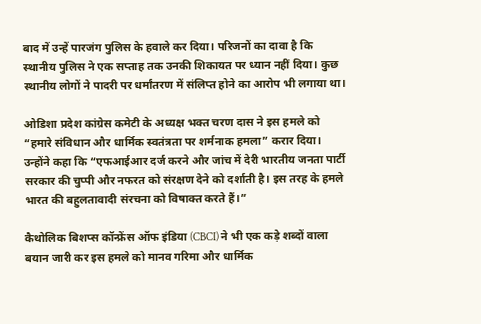बाद में उन्हें पारजंग पुलिस के हवाले कर दिया। परिजनों का दावा है कि स्थानीय पुलिस ने एक सप्ताह तक उनकी शिकायत पर ध्यान नहीं दिया। कुछ स्थानीय लोगों ने पादरी पर धर्मांतरण में संलिप्त होने का आरोप भी लगाया था।

ओडिशा प्रदेश कांग्रेस कमेटी के अध्यक्ष भक्त चरण दास ने इस हमले को “हमारे संविधान और धार्मिक स्वतंत्रता पर शर्मनाक हमला” करार दिया। उन्होंने कहा कि “एफआईआर दर्ज करने और जांच में देरी भारतीय जनता पार्टी सरकार की चुप्पी और नफरत को संरक्षण देने को दर्शाती है। इस तरह के हमले भारत की बहुलतावादी संरचना को विषाक्त करते हैं।”

कैथोलिक बिशप्स कॉन्फ्रेंस ऑफ इंडिया (CBCI) ने भी एक कड़े शब्दों वाला बयान जारी कर इस हमले को मानव गरिमा और धार्मिक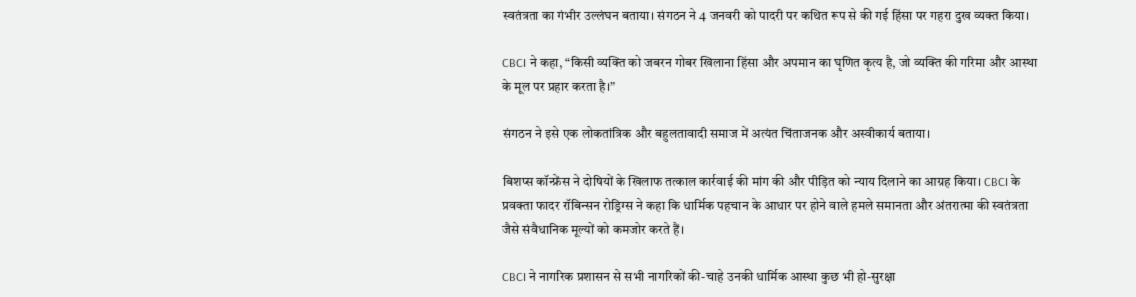स्वतंत्रता का गंभीर उल्लंघन बताया। संगठन ने 4 जनवरी को पादरी पर कथित रूप से की गई हिंसा पर गहरा दुख व्यक्त किया।

CBCI ने कहा, “किसी व्यक्ति को जबरन गोबर खिलाना हिंसा और अपमान का घृणित कृत्य है, जो व्यक्ति की गरिमा और आस्था के मूल पर प्रहार करता है।”

संगठन ने इसे एक लोकतांत्रिक और बहुलतावादी समाज में अत्यंत चिंताजनक और अस्वीकार्य बताया।

बिशप्स कॉन्फ्रेंस ने दोषियों के खिलाफ तत्काल कार्रवाई की मांग की और पीड़ित को न्याय दिलाने का आग्रह किया। CBCI के प्रवक्ता फादर रॉबिन्सन रोड्रिग्स ने कहा कि धार्मिक पहचान के आधार पर होने वाले हमले समानता और अंतरात्मा की स्वतंत्रता जैसे संवैधानिक मूल्यों को कमजोर करते हैं।

CBCI ने नागरिक प्रशासन से सभी नागरिकों की-चाहे उनकी धार्मिक आस्था कुछ भी हो-सुरक्षा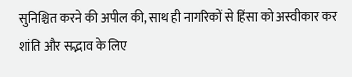सुनिश्चित करने की अपील की, साथ ही नागरिकों से हिंसा को अस्वीकार कर शांति और सद्भाव के लिए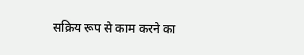सक्रिय रूप से काम करने का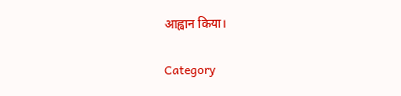आह्वान किया।

Category